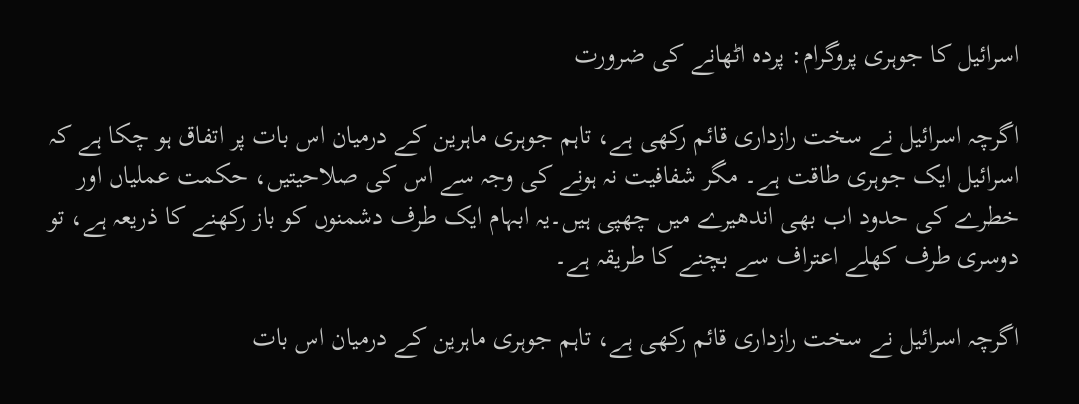اسرائیل کا جوہری پروگرام: پردہ اٹھانے کی ضرورت

اگرچہ اسرائیل نے سخت رازداری قائم رکھی ہے، تاہم جوہری ماہرین کے درمیان اس بات پر اتفاق ہو چکا ہے کہ اسرائیل ایک جوہری طاقت ہے۔ مگر شفافیت نہ ہونے کی وجہ سے اس کی صلاحیتیں، حکمت عملیاں اور خطرے کی حدود اب بھی اندھیرے میں چھپی ہیں۔یہ ابہام ایک طرف دشمنوں کو باز رکھنے کا ذریعہ ہے، تو دوسری طرف کھلے اعتراف سے بچنے کا طریقہ ہے۔

اگرچہ اسرائیل نے سخت رازداری قائم رکھی ہے، تاہم جوہری ماہرین کے درمیان اس بات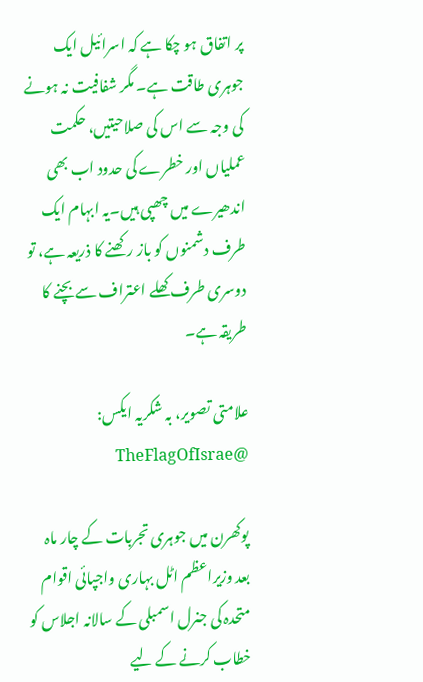پر اتفاق ہو چکا ہے کہ اسرائیل ایک جوہری طاقت ہے۔ مگر شفافیت نہ ہونے کی وجہ سے اس کی صلاحیتیں، حکمت عملیاں اور خطرے کی حدود اب بھی اندھیرے میں چھپی ہیں۔یہ ابہام ایک طرف دشمنوں کو باز رکھنے کا ذریعہ ہے، تو دوسری طرف کھلے اعتراف سے بچنے کا طریقہ ہے۔

علامتی تصویر، بہ شکریہ ایکس: @TheFlagOfIsrae

پوکھرن میں جوہری تجربات کے چار ماہ بعد وزیراعظم اٹل بہاری واجپائی اقوام متحدہ کی جنرل اسمبلی کے سالانہ اجلاس کو خطاب کرنے کے لیے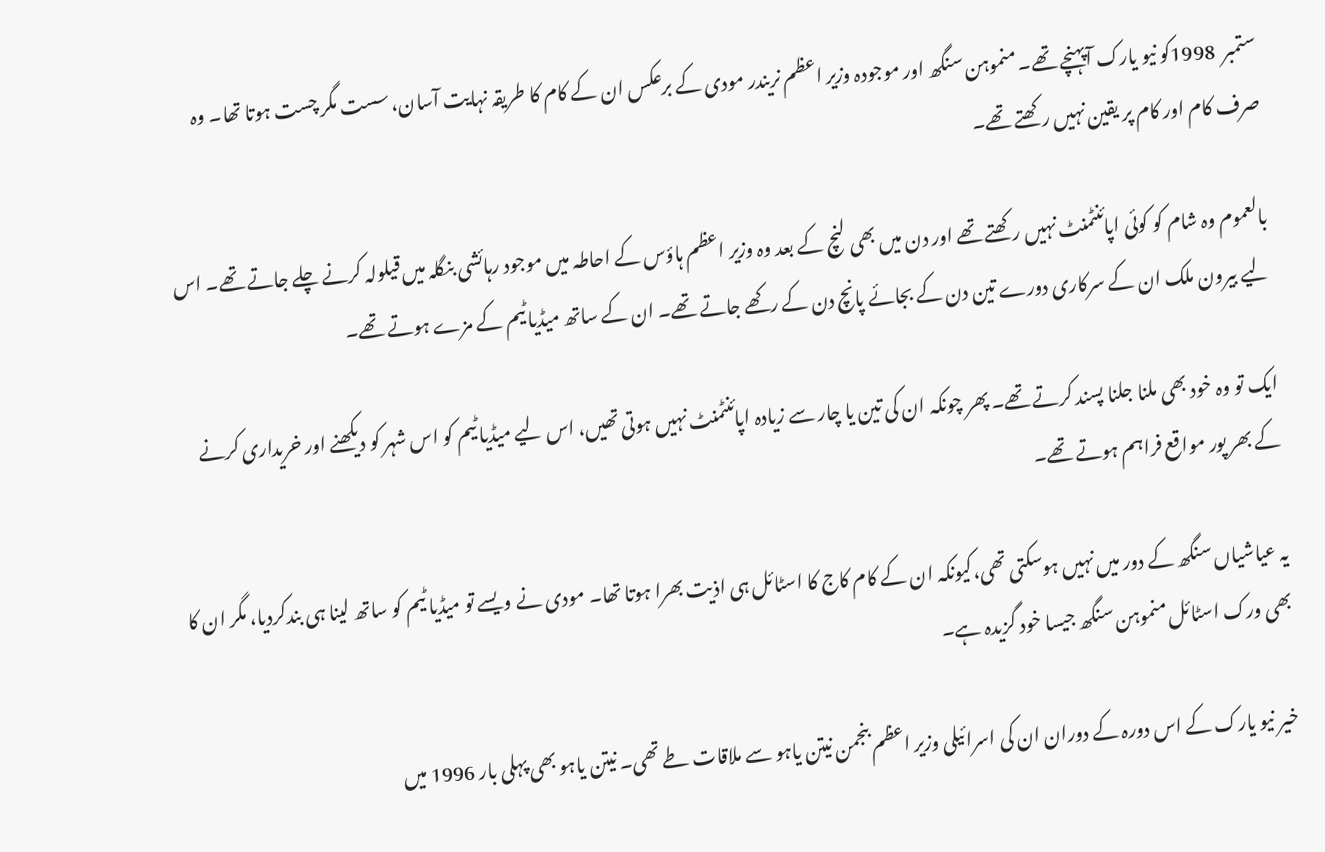ستمبر  1998کو نیو یارک آپہنچے تھے۔ منموہن سنگھ اور موجودہ وزیر اعظم نریندر مودی کے برعکس ان کے کام کا طریقہ نہایت آسان، سست مگر چست ہوتا تھا۔ وہ صرف کام اور کام پر یقین نہیں رکھتے تھے۔

بالعموم وہ شام کو کوئی اپائنٹمنٹ نہیں رکھتے تھے اور دن میں بھی لنچ کے بعد وہ وزیر اعظم ہاؤس کے احاطہ میں موجود رہائشی بنگلہ میں قیلولہ کرنے چلے جاتے تھے۔ اس لیے بیرون ملک ان کے سرکاری دورے تین دن کے بجائے پانچ دن کے رکھے جاتے تھے۔ ان کے ساتھ میڈیا ٹیم کے مزے ہوتے تھے۔

ایک تو وہ خود بھی ملنا جلنا پسند کرتے تھے۔ پھر چونکہ ان کی تین یا چار سے زیادہ اپائنٹمنٹ نہیں ہوتی تھیں، اس لیے میڈیا ٹیم کو اس شہر کو دیکھنے اور خریداری کرنے کے بھر پور مواقع فراہم ہوتے تھے۔

یہ عیاشیاں سنگھ کے دور میں نہیں ہوسکتی تھی،کیونکہ ان کے کام کاج کا اسٹائل ہی اذیت بھرا ہوتا تھا۔ مودی نے ویسے تو میڈیا ٹیم کو ساتھ لینا ہی بندکردیا، مگر ان کا بھی ورک اسٹائل منموہن سنگھ جیسا خود گزیدہ ہے۔

خیر نیو یارک کے اس دورہ کے دوران ان کی اسرائیلی وزیر اعظم بنجمن نیتن یاہو سے ملاقات طے تھی۔ نیتن یاہو بھی پہلی بار 1996 میں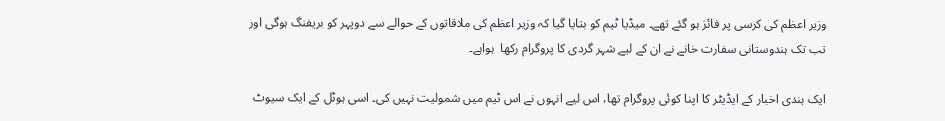وزیر اعظم کی کرسی پر فائز ہو گئے تھے۔ میڈیا ٹیم کو بتایا گیا کہ وزیر اعظم کی ملاقاتوں کے حوالے سے دوپہر کو بریفنگ ہوگی اور تب تک ہندوستانی سفارت خانے نے ان کے لیے شہر گردی کا پروگرام رکھا  ہواہے۔

ایک ہندی اخبار کے ایڈیٹر کا اپنا کوئی پروگرام تھا، اس لیے انہوں نے اس ٹیم میں شمولیت نہیں کی۔ اسی ہوٹل کے ایک سیوٹ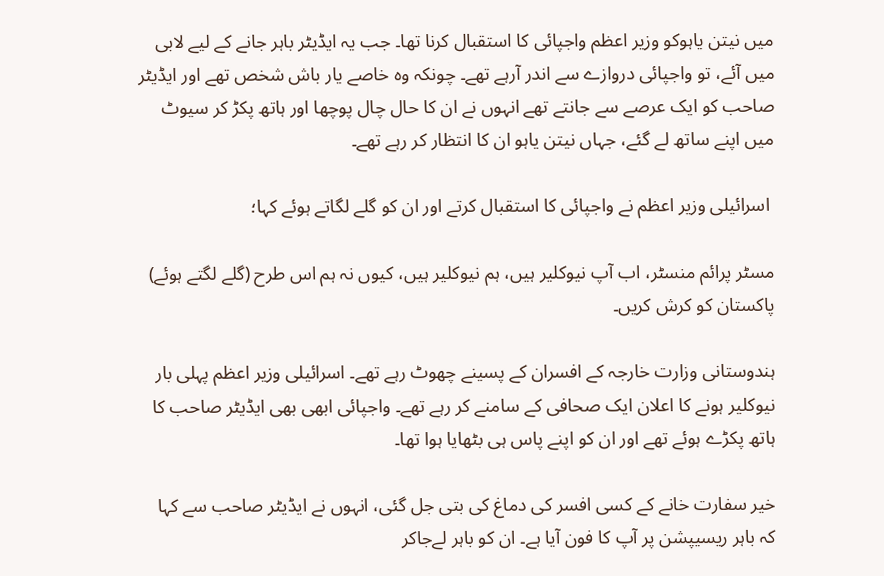میں نیتن یاہوکو وزیر اعظم واجپائی کا استقبال کرنا تھا۔ جب یہ ایڈیٹر باہر جانے کے لیے لابی میں آئے، تو واجپائی دروازے سے اندر آرہے تھے۔ چونکہ وہ خاصے یار باش شخص تھے اور ایڈیٹر صاحب کو ایک عرصے سے جانتے تھے انہوں نے ان کا حال چال پوچھا اور ہاتھ پکڑ کر سیوٹ میں اپنے ساتھ لے گئے، جہاں نیتن یاہو ان کا انتظار کر رہے تھے۔

 اسرائیلی وزیر اعظم نے واجپائی کا استقبال کرتے اور ان کو گلے لگاتے ہوئے کہا؛

مسٹر پرائم منسٹر، اب آپ نیوکلیر ہیں، ہم نیوکلیر ہیں، کیوں نہ ہم اس طرح (گلے لگتے ہوئے) پاکستان کو کرش کریں۔

ہندوستانی وزارت خارجہ کے افسران کے پسینے چھوٹ رہے تھے۔ اسرائیلی وزیر اعظم پہلی بار نیوکلیر ہونے کا اعلان ایک صحافی کے سامنے کر رہے تھے۔ واجپائی ابھی بھی ایڈیٹر صاحب کا ہاتھ پکڑے ہوئے تھے اور ان کو اپنے پاس ہی بٹھایا ہوا تھا۔

خیر سفارت خانے کے کسی افسر کی دماغ کی بتی جل گئی، انہوں نے ایڈیٹر صاحب سے کہا کہ باہر ریسیپشن پر آپ کا فون آیا ہے۔ ان کو باہر لےجاکر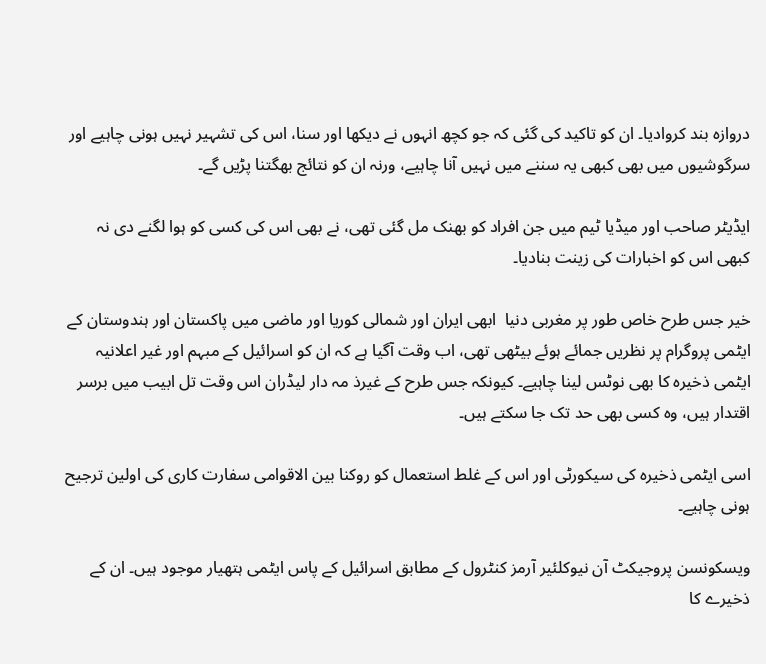دروازہ بند کروادیا۔ ان کو تاکید کی گئی کہ جو کچھ انہوں نے دیکھا اور سنا، اس کی تشہیر نہیں ہونی چاہیے اور سرگوشیوں میں بھی کبھی یہ سننے میں نہیں آنا چاہیے، ورنہ ان کو نتائج بھگتنا پڑیں گے۔

ایڈیٹر صاحب اور میڈیا ٹیم میں جن افراد کو بھنک مل گئی تھی، نے بھی اس کی کسی کو ہوا لگنے دی نہ کبھی اس کو اخبارات کی زینت بنادیا۔

خیر جس طرح خاص طور پر مغربی دنیا  ابھی ایران اور شمالی کوریا اور ماضی میں پاکستان اور ہندوستان کے ایٹمی پروگرام پر نظریں جمائے ہوئے بیٹھی تھی، اب وقت آگیا ہے کہ ان کو اسرائیل کے مبہم اور غیر اعلانیہ ایٹمی ذخیرہ کا بھی نوٹس لینا چاہیے۔ کیونکہ جس طرح کے غیرذ مہ دار لیڈران اس وقت تل ابیب میں برسر اقتدار ہیں، وہ کسی بھی حد تک جا سکتے ہیں۔

اسی ایٹمی ذخیرہ کی سیکورٹی اور اس کے غلط استعمال کو روکنا بین الاقوامی سفارت کاری کی اولین ترجیح ہونی چاہیے۔

ویسکونسن پروجیکٹ آن نیوکلئیر آرمز کنٹرول کے مطابق اسرائیل کے پاس ایٹمی ہتھیار موجود ہیں۔ ان کے ذخیرے کا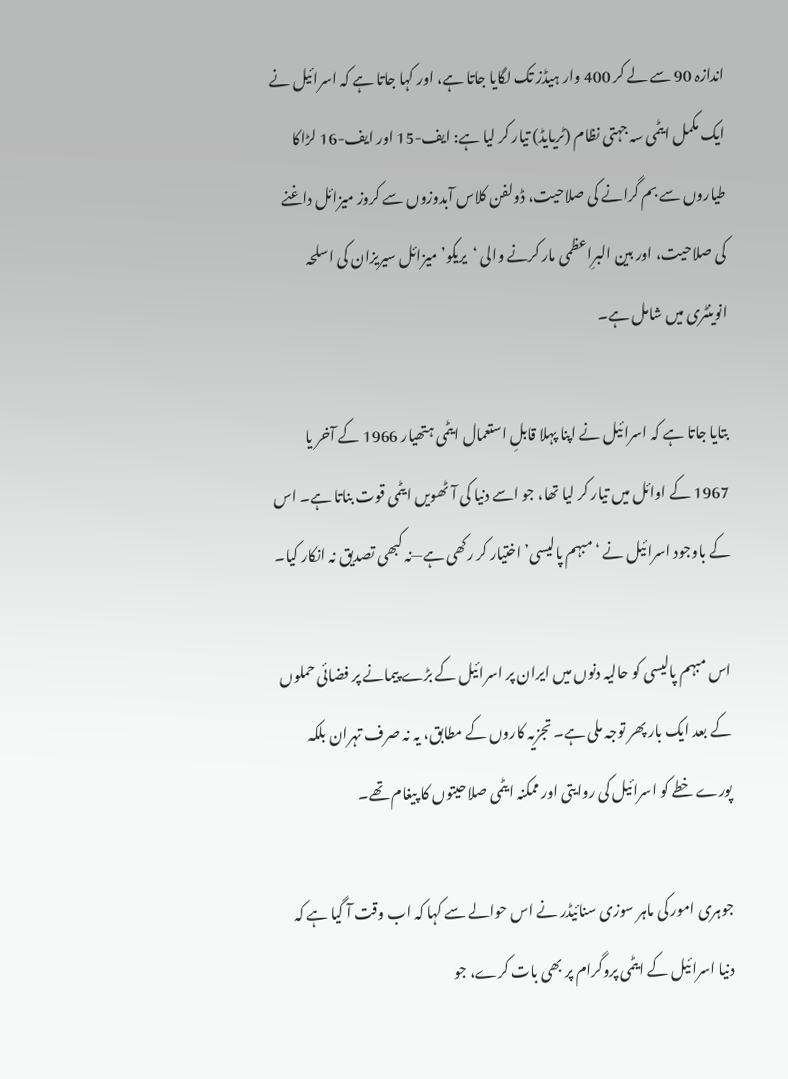اندازہ 90 سے لے کر 400 وار ہیڈز تک لگایا جاتا ہے، اور کہا جاتا ہے کہ اسرائیل نے ایک مکمل ایٹمی سہ جہتی نظام (ٹریایڈ) تیار کر لیا ہے: ایف-15 اور ایف-16 لڑاکا طیاروں سے بم گرانے کی صلاحیت، ڈولفن کلاس آبدوزوں سے کروز میزائل داغنے کی صلاحیت، اور بین البرِاعظمی مار کرنے والی ‘یریکو’ میزائل سیریزان کی اسلحہ انوینٹری میں شامل ہے۔

بتایا جاتا ہے کہ اسرائیل نے اپنا پہلا قابلِ استعمال ایٹمی ہتھیار 1966 کے آخر یا 1967 کے اوائل میں تیار کر لیا تھا، جو اسے دنیا کی آٹھویں ایٹمی قوت بناتا ہے۔ اس کے باوجود اسرائیل نے ‘مبہم پالیسی’ اختیار کر رکھی ہے—نہ کبھی تصدیق نہ انکار کیا۔

اس مبہم پالیسی کو حالیہ دنوں میں ایران پر اسرائیل کے بڑے پیمانے پر فضائی حملوں کے بعد ایک بار پھر توجہ ملی ہے۔ تجزیہ کاروں کے مطابق، یہ نہ صرف تہران بلکہ پورے خطے کو اسرائیل کی روایتی اور ممکنہ ایٹمی صلاحیتوں کا پیغام تھے۔

جوہری امور کی ماہر سوزی سنائیڈر نے اس حوالے سے کہا کہ اب وقت آ گیا ہے کہ دنیا اسرائیل کے ایٹمی پروگرام پر بھی بات کرے، جو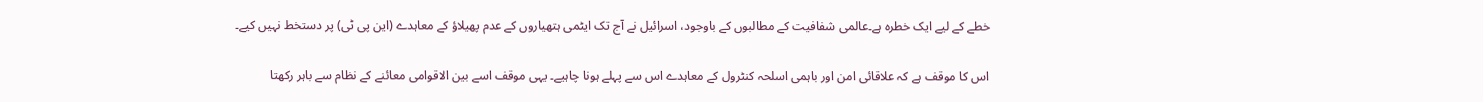خطے کے لیے ایک خطرہ ہے۔عالمی شفافیت کے مطالبوں کے باوجود، اسرائیل نے آج تک ایٹمی ہتھیاروں کے عدم پھیلاؤ کے معاہدے (این پی ٹی) پر دستخط نہیں کیے۔

اس کا موقف ہے کہ علاقائی امن اور باہمی اسلحہ کنٹرول کے معاہدے اس سے پہلے ہونا چاہیے۔ یہی موقف اسے بین الاقوامی معائنے کے نظام سے باہر رکھتا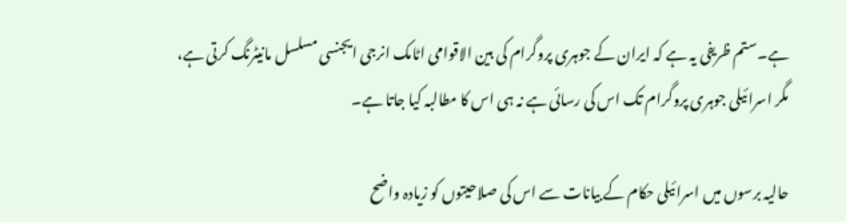ہے۔ستم ظریفی یہ ہے کہ ایران کے جوہری پروگرام کی بین الاقوامی اٹامک انرجی ایجنسی مسلسل مانیٹرنگ کرتی ہے، مگر اسرائیلی جوہری پروگرام تک اس کی رسائی ہے نہ ہی اس کا مطالبہ کیا جاتا ہے۔

حالیہ برسوں میں اسرائیلی حکام کے بیانات سے اس کی صلاحیتوں کو زیادہ واضح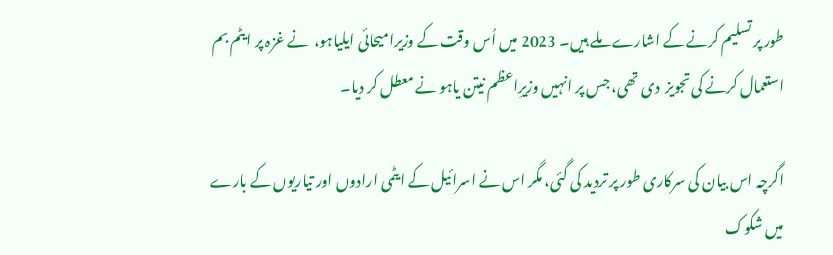طور پر تسلیم کرنے کے اشارے ملے ہیں۔ 2023 میں اُس وقت کے وزیرامیحائی ایلیاہو،  نے غزہ پر ایٹم بم استعمال کرنے کی تجویز  دی تھی، جس پر انہیں وزیرِاعظم نیتن یاہو نے معطل کر دیا۔

اگرچہ اس بیان کی سرکاری طور پر تردید کی گئی، مگر اس نے اسرائیل کے ایٹمی ارادوں اور تیاریوں کے بارے میں شکوک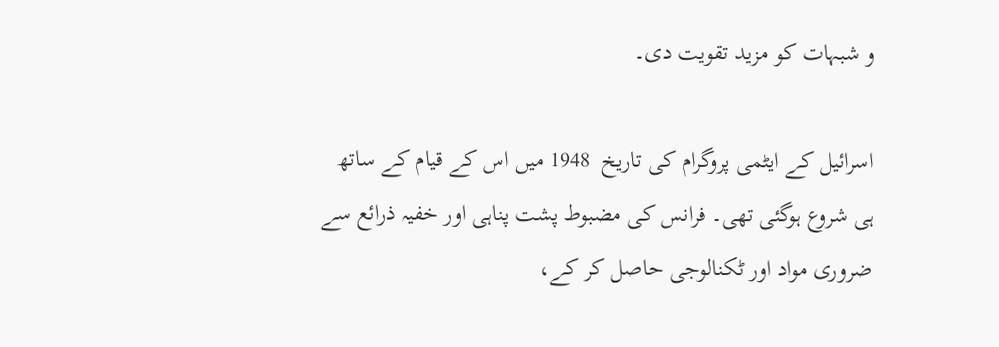و شبہات کو مزید تقویت دی۔

اسرائیل کے ایٹمی پروگرام کی تاریخ  1948 میں اس کے قیام کے ساتھ ہی شروع ہوگئی تھی۔ فرانس کی مضبوط پشت پناہی اور خفیہ ذرائع سے ضروری مواد اور ٹکنالوجی حاصل کر کے،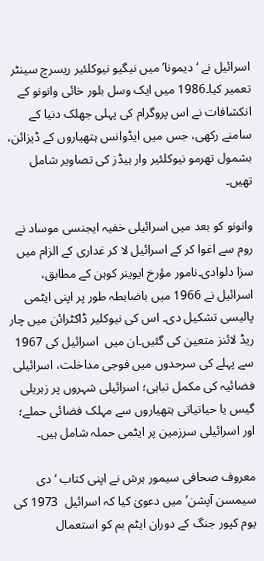اسرائیل نے ‘دیمونا’ میں نیگیو نیوکلئیر ریسرچ سینٹر تعمیر کیا۔1986 میں ایک وسل بلور خائی وانونو کے انکشافات نے اس پروگرام کی پہلی جھلک دنیا کے سامنے رکھی، جس میں ایڈوانس ہتھیاروں کے ڈیزائن، بشمول تھرمو نیوکلئیر وار ہیڈز کی تصاویر شامل تھیں۔

وانونو کو بعد میں اسرائیلی خفیہ ایجنسی موساد نے روم سے اغوا کر کے اسرائیل لا کر غداری کے الزام میں سزا دلوادی۔نامور مؤرخ ایوینر کوہن کے مطابق، اسرائیل نے 1966 میں باضابطہ طور پر اپنی ایٹمی پالیسی تشکیل دی۔ اس کی نیوکلیر ڈاکٹرائن میں چار ریڈ لائنز متعین کی گئیں۔ان میں  اسرائیل کی 1967 سے پہلے کی سرحدوں میں فوجی مداخلت، اسرائیلی فضائیہ کی مکمل تباہی؛ اسرائیلی شہروں پر زہریلی گیس یا حیاتیاتی ہتھیاروں سے مہلک فضائی حملے؛ اور اسرائیلی سرزمین پر ایٹمی حملہ شامل ہیں۔

معروف صحافی سیمور ہرش نے اپنی کتاب ‘دی سیمسن آپشن’ میں دعویٰ کیا کہ اسرائیل  1973 کی یوم کپور جنگ کے دوران ایٹم بم کو استعمال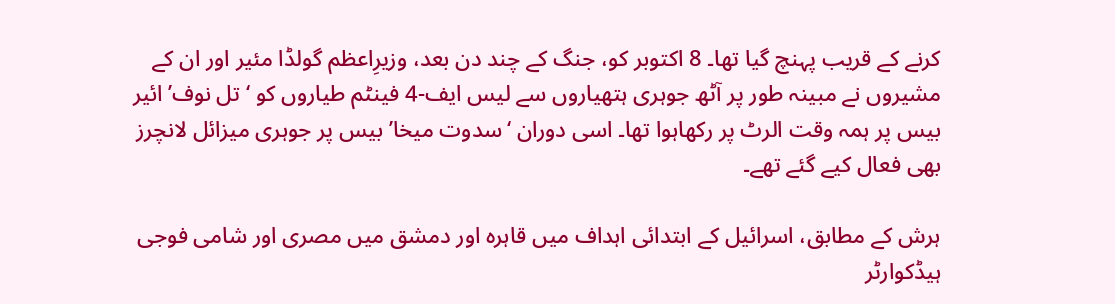کرنے کے قریب پہنچ گیا تھا۔ 8 اکتوبر کو، جنگ کے چند دن بعد، وزیرِاعظم گولڈا مئیر اور ان کے مشیروں نے مبینہ طور پر آٹھ جوہری ہتھیاروں سے لیس ایف-4 فینٹم طیاروں کو ‘تل نوف’ ائیر بیس پر ہمہ وقت الرٹ پر رکھاہوا تھا۔ اسی دوران ‘سدوت میخا’ بیس پر جوہری میزائل لانچرز بھی فعال کیے گئے تھے۔

ہرش کے مطابق، اسرائیل کے ابتدائی اہداف میں قاہرہ اور دمشق میں مصری اور شامی فوجی ہیڈکوارٹر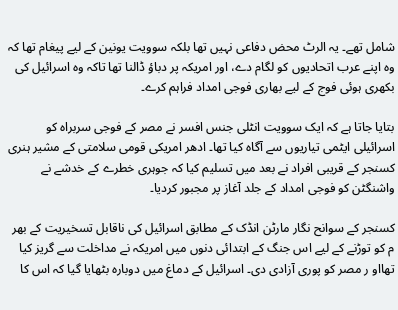شامل تھے۔ یہ الرٹ محض دفاعی نہیں تھا بلکہ سوویت یونین کے لیے پیغام تھا کہ وہ اپنے عرب اتحادیوں کو لگام دے، اور امریکہ پر دباؤ ڈالنا تھا تاکہ وہ اسرائیل کی بکھری ہوئی فوج کے لیے بھاری فوجی امداد فراہم کرے۔

بتایا جاتا ہے کہ ایک سوویت انٹلی جنس افسر نے مصر کے فوجی سربراہ کو اسرائیلی ایٹمی تیاریوں سے آگاہ کیا تھا۔ ادھر امریکی قومی سلامتی کے مشیر ہنری کسنجر کے قریبی افراد نے بعد میں تسلیم کیا کہ جوہری خطرے کے خدشے نے واشنگٹن کو فوجی امداد کے جلد آغاز پر مجبور کردیا۔

کسنجر کے سوانح نگار مارٹن انڈک کے مطابق اسرائیل کی ناقابل تسخیریت کے بھر م کو توڑنے کے لیے اس جنگ کے ابتدائی دنوں میں امریکہ نے مداخلت سے گریز کیا تھااو ر مصر کو پوری آزادی دی۔ اسرائیل کے دماغ میں دوبارہ بٹھایا گیا کہ اس کا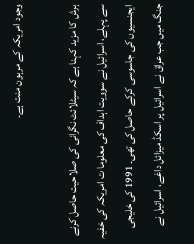وجود امریکہ کے مرہون منت ہے۔

ہرش کا مزید کہنا ہے کہ سیٹلائٹ نگرانی کی صلاحیت حاصل کرنے سے پہلے، اسرائیل نے سوویت اہداف کی معلوما ت امریکہ کی خفیہ ایجنسیوں کی جاسوسی کرکے حاصل کی تھی۔ 1991 کی خلیجی جنگ میں جب عراق نے اسرائیل پر اسکڈ میزائل داغے، اسرائیل نے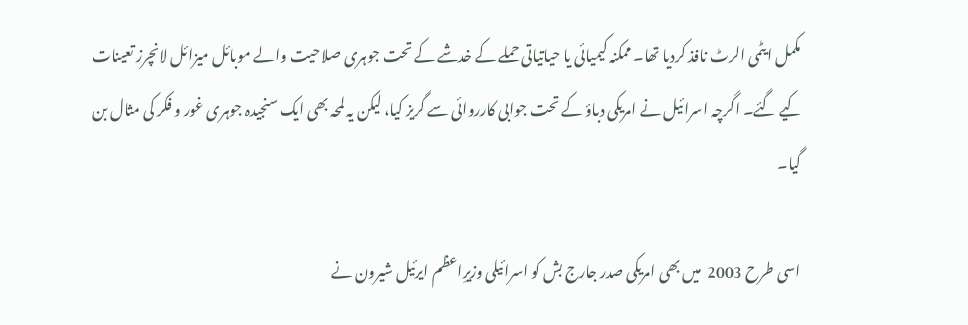مکمل ایٹمی الرٹ نافذ کردیا تھا۔ ممکنہ کیمیائی یا حیاتیاتی حملے کے خدشے کے تحت جوہری صلاحیت والے موبائل میزائل لانچرز تعینات کیے گئے۔ اگرچہ اسرائیل نے امریکی دباؤ کے تحت جوابی کارروائی سے گریز کیا، لیکن یہ لمحہ بھی ایک سنجیدہ جوہری غور و فکر کی مثال بن گیا۔

اسی طرح 2003  میں بھی امریکی صدر جارج بش کو اسرائیلی وزیرِاعظم ایرئیل شیرون نے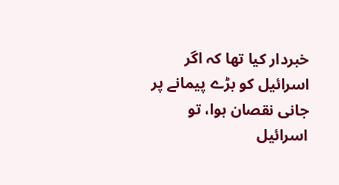خبردار کیا تھا کہ اگر اسرائیل کو بڑے پیمانے پر جانی نقصان ہوا، تو اسرائیل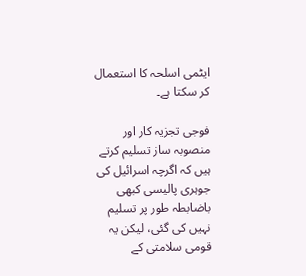ایٹمی اسلحہ کا استعمال کر سکتا ہے۔

فوجی تجزیہ کار اور منصوبہ ساز تسلیم کرتے ہیں کہ اگرچہ اسرائیل کی جوہری پالیسی کبھی باضابطہ طور پر تسلیم نہیں کی گئی، لیکن یہ قومی سلامتی کے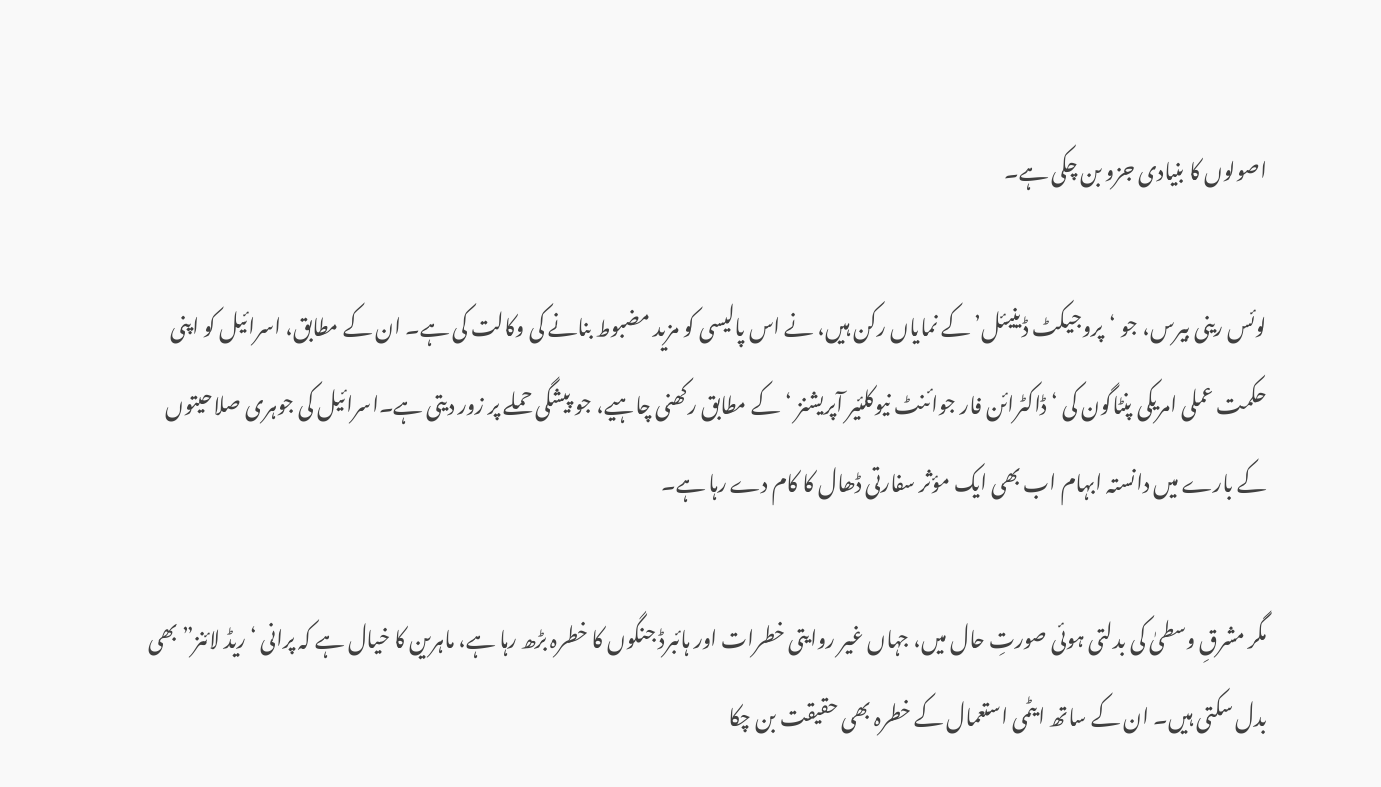اصولوں کا بنیادی جزو بن چکی ہے۔

لوئس رینی بیرس، جو ‘پروجیکٹ ڈینیئل’ کے نمایاں رکن ہیں، نے اس پالیسی کو مزید مضبوط بنانے کی وکالت کی ہے۔ ان کے مطابق، اسرائیل کو اپنی حکمت عملی امریکی پنٹاگون کی ‘ڈاکٹرائن فار جوائنٹ نیوکلئیر آپریشنز ‘کے مطابق رکھنی چاہیے، جو پیشگی حملے پر زور دیتی ہے۔اسرائیل کی جوہری صلاحیتوں کے بارے میں دانستہ ابہام اب بھی ایک مؤثر سفارتی ڈھال کا کام دے رہا ہے۔

مگر مشرقِ وسطیٰ کی بدلتی ہوئی صورتِ حال میں، جہاں غیر روایتی خطرات اور ہائبرڈ جنگوں کا خطرہ بڑھ رہا ہے، ماہرین کا خیال ہے کہ پرانی ‘ریڈ لائنز”بھی بدل سکتی ہیں۔ ان کے ساتھ ایٹمی استعمال کے خطرہ بھی حقیقت بن چکا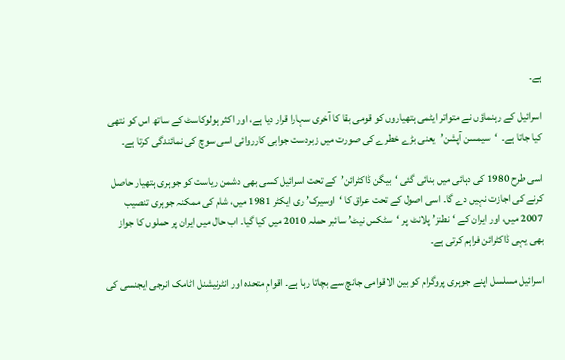ہے۔

اسرائیل کے رہنماؤں نے متواتر ایٹمی ہتھیاروں کو قومی بقا کا آخری سہارا قرار دیا ہے، اور اکثر ہولوکاسٹ کے ساتھ اس کو نتھی کیا جاتا ہے۔  ‘سیمسن آپشن’یعنی بڑے خطرے کی صورت میں زبردست جوابی کارروائی اسی سوچ کی نمائندگی کرتا ہے۔

اسی طرح 1980 کی دہائی میں بنائی گئی ‘بیگن ڈاکٹرائن’کے تحت اسرائیل کسی بھی دشمن ریاست کو جوہری ہتھیار حاصل کرنے کی اجازت نہیں دے گا۔ اسی اصول کے تحت عراق کا ‘اوسیرک’ ری ایکٹر 1981 میں، شام کی ممکنہ جوہری تنصیب 2007 میں، اور ایران کے ‘نطنز’ پلانٹ پر ‘سٹکس نیٹ’ سائبر حملہ 2010 میں کیا گیا۔ اب حال میں ایران پر حملوں کا جواز بھی یہی ڈاکٹرائن فراہم کرتی ہے۔

اسرائیل مسلسل اپنے جوہری پروگرام کو بین الاقوامی جانچ سے بچاتا رہا ہے۔ اقوامِ متحدہ اور انٹرنیشنل اٹامک انرجی ایجنسی کی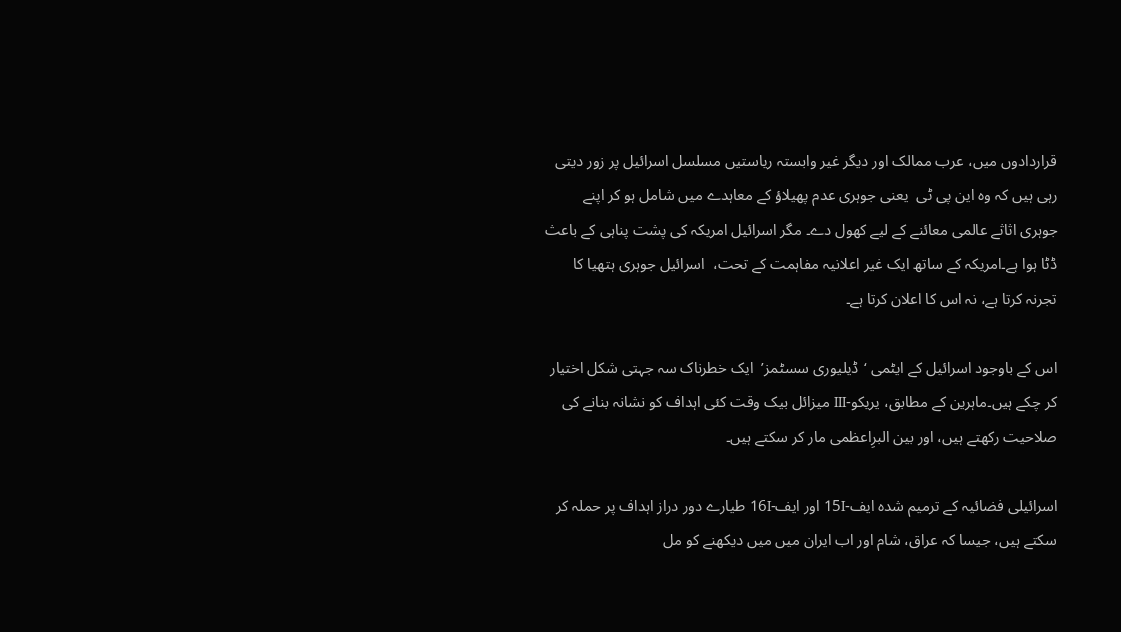قراردادوں میں، عرب ممالک اور دیگر غیر وابستہ ریاستیں مسلسل اسرائیل پر زور دیتی رہی ہیں کہ وہ این پی ٹی  یعنی جوہری عدم پھیلاؤ کے معاہدے میں شامل ہو کر اپنے جوہری اثاثے عالمی معائنے کے لیے کھول دے۔ مگر اسرائیل امریکہ کی پشت پناہی کے باعث ڈٹا ہوا ہے۔امریکہ کے ساتھ ایک غیر اعلانیہ مفاہمت کے تحت،  اسرائیل جوہری ہتھیا کا تجرنہ کرتا ہے، نہ اس کا اعلان کرتا ہے۔

اس کے باوجود اسرائیل کے ایٹمی ‘ڈیلیوری سسٹمز’  ایک خطرناک سہ جہتی شکل اختیار کر چکے ہیں۔ماہرین کے مطابق، یریکو-III میزائل بیک وقت کئی اہداف کو نشانہ بنانے کی صلاحیت رکھتے ہیں، اور بین البرِاعظمی مار کر سکتے ہیں۔

اسرائیلی فضائیہ کے ترمیم شدہ ایف-15I اور ایف-16I طیارے دور دراز اہداف پر حملہ کر سکتے ہیں، جیسا کہ عراق، شام اور اب ایران میں میں دیکھنے کو مل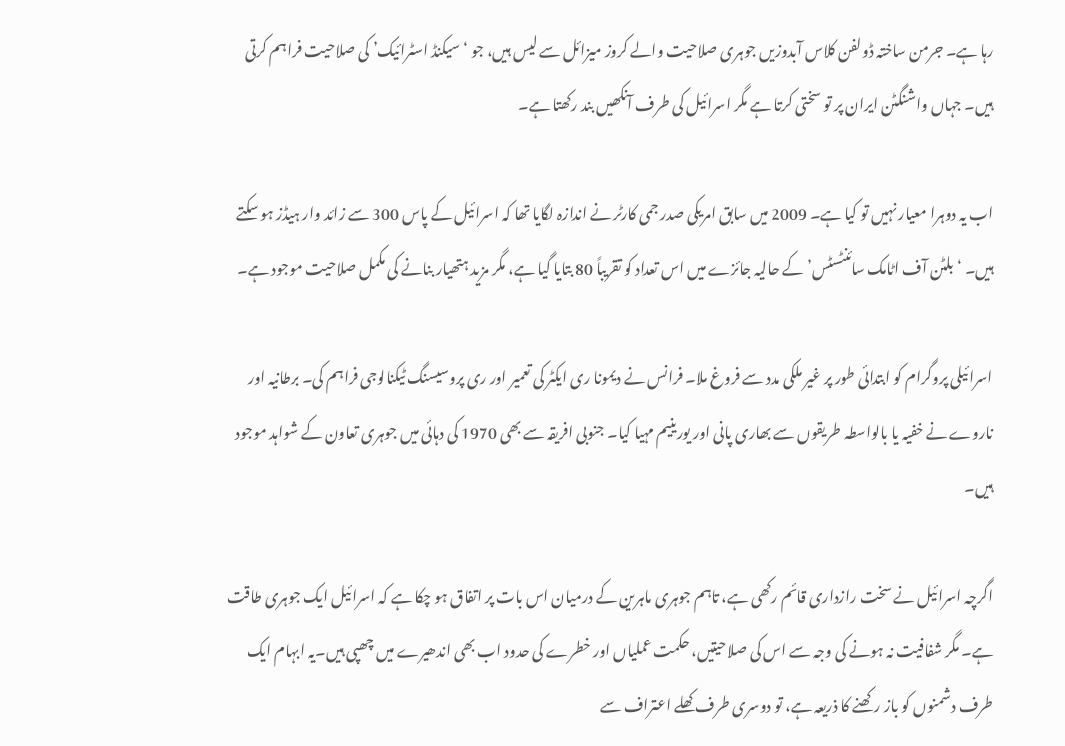رہا ہے۔ جرمن ساختہ ڈولفن کلاس آبدوزیں جوہری صلاحیت والے کروز میزائل سے لیس ہیں، جو ‘سیکنڈ اسٹرائیک’ کی صلاحیت فراہم کرتی ہیں۔ جہاں واشنگٹن ایران پر تو سختی کرتا ہے مگر اسرائیل کی طرف آنکھیں بند رکھتا ہے۔

اب یہ دوہرا معیار نہیں تو کیا ہے۔ 2009 میں سابق امریکی صدر جمی کارٹر نے اندازہ لگایا تھا کہ اسرائیل کے پاس 300 سے زائد وار ہیڈز ہو سکتے ہیں۔ ‘بلٹن آف اٹامک سائنٹسٹس’کے حالیہ جائزے میں اس تعداد کو تقریباً 80 بتایا گیا ہے، مگر مزید ہتھیار بنانے کی مکمل صلاحیت موجود ہے۔

اسرائیلی پروگرام کو ابتدائی طور پر غیر ملکی مدد سے فروغ ملا۔ فرانس نے دیمونا ری ایکٹر کی تعمیر اور ری پروسیسنگ ٹیکنالوجی فراہم کی۔ برطانیہ اور ناروے نے خفیہ یا بالواسطہ طریقوں سے بھاری پانی اور یورینیم مہیا کیا۔ جنوبی افریقہ سے بھی 1970 کی دہائی میں جوہری تعاون کے شواہد موجود ہیں۔

اگرچہ اسرائیل نے سخت رازداری قائم رکھی ہے، تاہم جوہری ماہرین کے درمیان اس بات پر اتفاق ہو چکا ہے کہ اسرائیل ایک جوہری طاقت ہے۔ مگر شفافیت نہ ہونے کی وجہ سے اس کی صلاحیتیں، حکمت عملیاں اور خطرے کی حدود اب بھی اندھیرے میں چھپی ہیں۔یہ ابہام ایک طرف دشمنوں کو باز رکھنے کا ذریعہ ہے، تو دوسری طرف کھلے اعتراف سے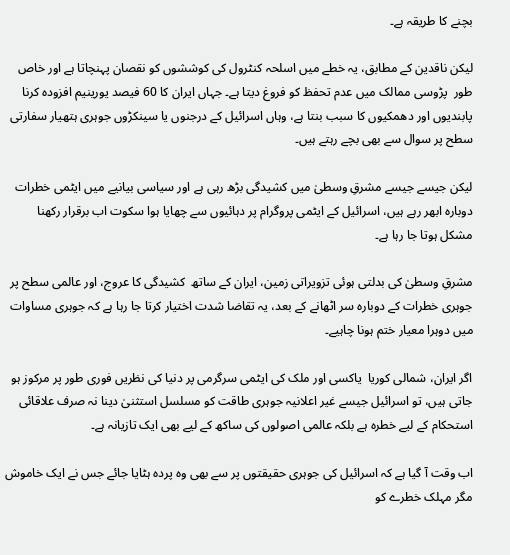بچنے کا طریقہ ہے۔

لیکن ناقدین کے مطابق، یہ خطے میں اسلحہ کنٹرول کی کوششوں کو نقصان پہنچاتا ہے اور خاص طور  پڑوسی ممالک میں عدم تحفظ کو فروغ دیتا ہے۔ جہاں ایران کا 60 فیصد یورینیم افزودہ کرنا پابندیوں اور دھمکیوں کا سبب بنتا ہے، وہاں اسرائیل کے درجنوں یا سینکڑوں جوہری ہتھیار سفارتی سطح پر سوال سے بھی بچے رہتے ہیں۔

لیکن جیسے جیسے مشرقِ وسطیٰ میں کشیدگی بڑھ رہی ہے اور سیاسی بیانیے میں ایٹمی خطرات دوبارہ ابھر رہے ہیں، اسرائیل کے ایٹمی پروگرام پر دہائیوں سے چھایا ہوا سکوت اب برقرار رکھنا مشکل ہوتا جا رہا ہے۔

مشرقِ وسطیٰ کی بدلتی ہوئی تزویراتی زمین، ایران کے ساتھ  کشیدگی کا عروج، اور عالمی سطح پر جوہری خطرات کے دوبارہ سر اٹھانے کے بعد، یہ تقاضا شدت اختیار کرتا جا رہا ہے کہ جوہری مساوات میں دوہرا معیار ختم ہونا چاہیے۔

اگر ایران، شمالی کوریا  یاکسی اور ملک کی ایٹمی سرگرمی پر دنیا کی نظریں فوری طور پر مرکوز ہو جاتی ہیں، تو اسرائیل جیسے غیر اعلانیہ جوہری طاقت کو مسلسل استثنیٰ دینا نہ صرف علاقائی استحکام کے لیے خطرہ ہے بلکہ عالمی اصولوں کی ساکھ کے لیے بھی ایک تازیانہ ہے۔

اب وقت آ گیا ہے کہ اسرائیل کی جوہری حقیقتوں پر سے بھی وہ پردہ ہٹایا جائے جس نے ایک خاموش مگر مہلک خطرے کو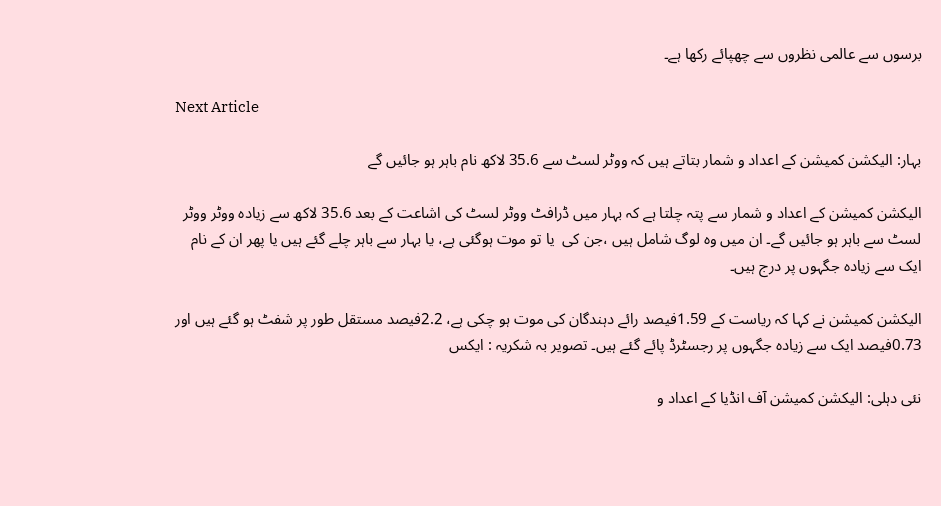برسوں سے عالمی نظروں سے چھپائے رکھا ہے۔

Next Article

بہار: الیکشن کمیشن کے اعداد و شمار بتاتے ہیں کہ ووٹر لسٹ سے 35.6 لاکھ نام باہر ہو جائیں گے

الیکشن کمیشن کے اعداد و شمار سے پتہ چلتا ہے کہ بہار میں ڈرافٹ ووٹر لسٹ کی اشاعت کے بعد 35.6 لاکھ سے زیادہ ووٹر ووٹر لسٹ سے باہر ہو جائیں گے۔ ان میں وہ لوگ شامل ہیں ،جن کی  یا تو موت ہوگئی ہے، یا بہار سے باہر چلے گئے ہیں یا پھر ان کے نام ایک سے زیادہ جگہوں پر درج ہیں۔

الیکشن کمیشن نے کہا کہ ریاست کے 1.59فیصد رائے دہندگان کی موت ہو چکی ہے، 2.2فیصد مستقل طور پر شفٹ ہو گئے ہیں اور 0.73فیصد ایک سے زیادہ جگہوں پر رجسٹرڈ پائے گئے ہیں۔ تصویر بہ شکریہ : ایکس

نئی دہلی: الیکشن کمیشن آف انڈیا کے اعداد و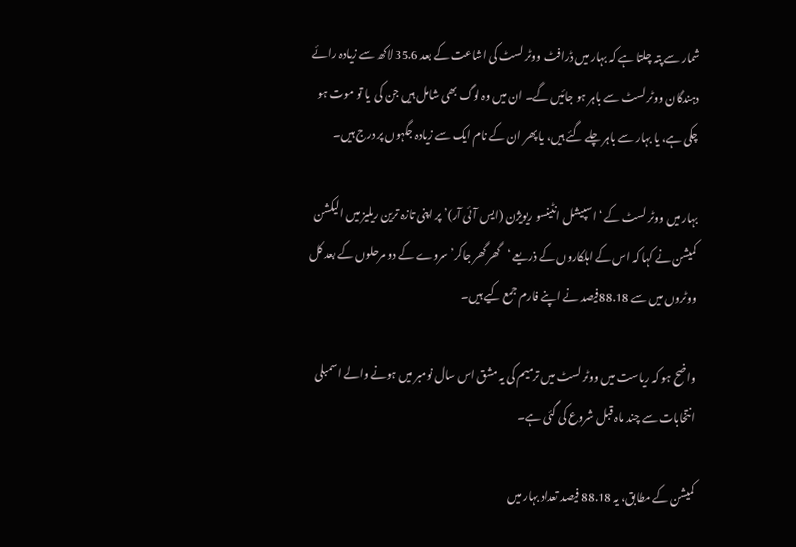شمار سے پتہ چلتا ہے کہ بہار میں ڈرافٹ ووٹر لسٹ کی اشاعت کے بعد 35.6 لاکھ سے زیادہ رائے دہندگان ووٹر لسٹ سے باہر ہو جائیں گے۔ ان میں وہ لوگ بھی شامل ہیں جن کی  یا تو موت ہو چکی ہے، یا بہار سے باہر چلے گئے ہیں، یا پھر ان کے نام ایک سے زیادہ جگہوں پر درج ہیں۔

بہار میں ووٹر لسٹ کے ‘اسپیشل انٹینسو ریویژن (ایس آئی آر)’ پر اپنی تازہ ترین ریلیز میں الیکشن کمیشن نے کہا کہ اس کے اہلکاروں کے ذریعے ‘گھر گھر جاکر’ سروے کے دو مرحلوں کے بعد کل ووٹروں میں سے 88.18فیصد نے اپنے فارم جمع کیے ہیں۔

واضح ہو کہ ریاست میں ووٹر لسٹ میں ترمیم کی یہ مشق اس سال نومبر میں ہونے والے اسمبلی انتخابات سے چند ماہ قبل شروع کی گئی ہے۔

کمیشن کے مطابق، یہ 88.18 فیصد تعداد بہار میں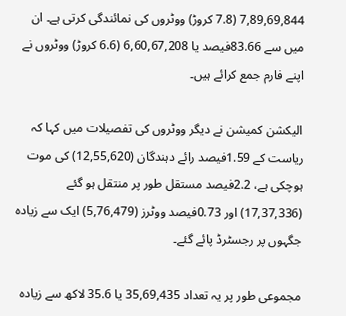7,89,69,844 (7.8 کروڑ) ووٹروں کی نمائندگی کرتی ہے۔ ان میں سے 83.66فیصد یا 6,60,67,208 (6.6 کروڑ) ووٹروں نے اپنے فارم جمع کرائے ہیں۔

الیکشن کمیشن نے دیگر ووٹروں کی تفصیلات میں کہا کہ ریاست کے 1.59فیصد رائے دہندگان (12,55,620) کی موت ہوچکی ہے، 2.2فیصد مستقل طور پر منتقل ہو گئے (17,37,336) اور 0.73فیصد ووٹرز (5,76,479) ایک سے زیادہ جگہوں پر رجسٹرڈ پائے گئے۔

مجموعی طور پر یہ تعداد 35,69,435 یا 35.6 لاکھ سے زیادہ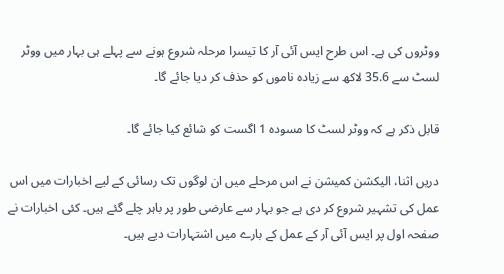ووٹروں کی ہے۔ اس طرح ایس آئی آر کا تیسرا مرحلہ شروع ہونے سے پہلے ہی بہار میں ووٹر لسٹ سے 35.6 لاکھ سے زیادہ ناموں کو حذف کر دیا جائے گا۔

قابل ذکر ہے کہ ووٹر لسٹ کا مسودہ 1 اگست کو شائع کیا جائے گا۔

دریں اثنا، الیکشن کمیشن نے اس مرحلے میں ان لوگوں تک رسائی کے لیے اخبارات میں اس عمل کی تشہیر شروع کر دی ہے جو بہار سے عارضی طور پر باہر چلے گئے ہیں۔ کئی اخبارات نے صفحہ اول پر ایس آئی آر کے عمل کے بارے میں اشتہارات دیے ہیں۔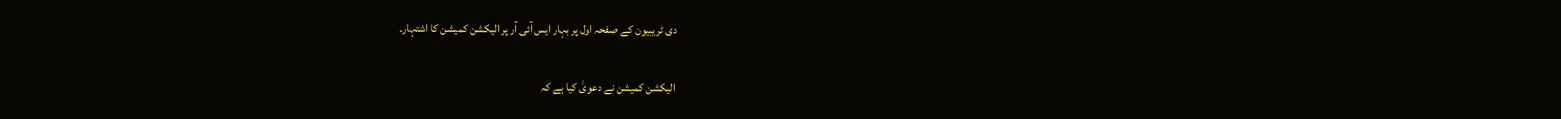دی ٹریبیون کے صفحہ اول پر بہار ایس آئی آر پر الیکشن کمیشن کا اشتہار۔

الیکشن کمیشن نے دعویٰ کیا ہے کہ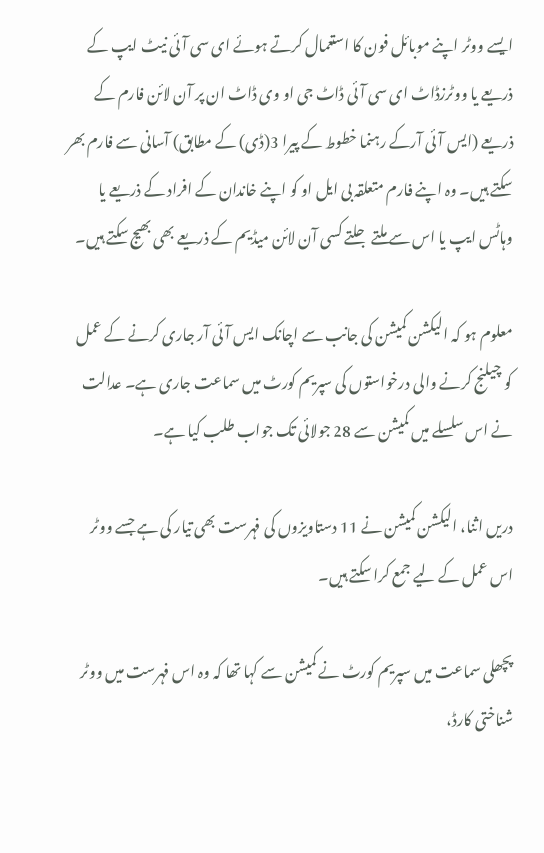ایسے ووٹر اپنے موبائل فون کا استعمال کرتے ہوئے ای سی آئی نیٹ ایپ کے ذریعے یا ووٹرزڈاٹ ای سی آئی ڈاٹ جی او وی ڈاٹ ان پر آن لائن فارم کے ذریعے (ایس آئی آرکے رہنما خطوط کے پیرا 3(ڈی) کے مطابق) آسانی سے فارم بھر سکتے ہیں۔ وہ اپنے فارم متعلقہ بی ایل او کو اپنے خاندان کے افراد کے ذریعے یا وہاٹس ایپ یا اس سے ملتے جلتے کسی آن لائن میڈیم کے ذریعے بھی بھیج سکتے ہیں۔

معلوم ہو کہ الیکشن کمیشن کی جانب سے اچانک ایس آئی آر جاری کرنے کے عمل کو چیلنج کرنے والی درخواستوں کی سپریم کورٹ میں سماعت جاری ہے۔ عدالت نے اس سلسلے میں کمیشن سے 28 جولائی تک جواب طلب کیا ہے۔

دریں اثنا، الیکشن کمیشن نے 11 دستاویزوں کی فہرست بھی تیار کی ہے جسے ووٹر اس عمل کے لیے جمع کرا سکتے ہیں۔

پچھلی سماعت میں سپریم کورٹ نے کمیشن سے کہا تھا کہ وہ اس فہرست میں ووٹر شناختی کارڈ،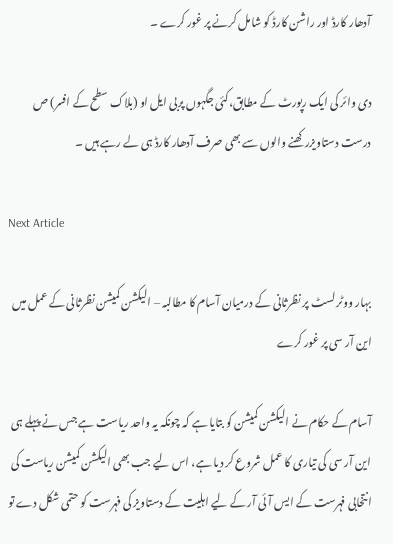آدھار کارڈ اور راشن کارڈ کو شامل کرنے پر غور کرے ۔

دی وائر کی ایک رپورٹ کے مطابق،کئی جگہوں پربی ایل او (بلاک سطح کے افسر) ص درست دستاویزرکھنے والوں سے بھی صرف آدھار کارڈ ہی لے رہے ہیں ۔

Next Article

بہار ووٹر لسٹ پر نظرثانی کے درمیان آسام کا مطالبہ – الیکشن کمیشن نظرثانی کے عمل میں این آر سی پر غور کرے

آسام کے حکام نے الیکشن کمیشن کو بتایا ہے کہ چونکہ یہ واحد ریاست ہے جس نے پہلے ہی این آر سی کی تیاری کا عمل شروع کر دیا ہے، اس لیے جب بھی الیکشن کمیشن ریاست کی انتخابی فہرست کے ایس آئی آر کے لیے اہلیت کے دستاویز کی فہرست کو حتمی شکل دے تو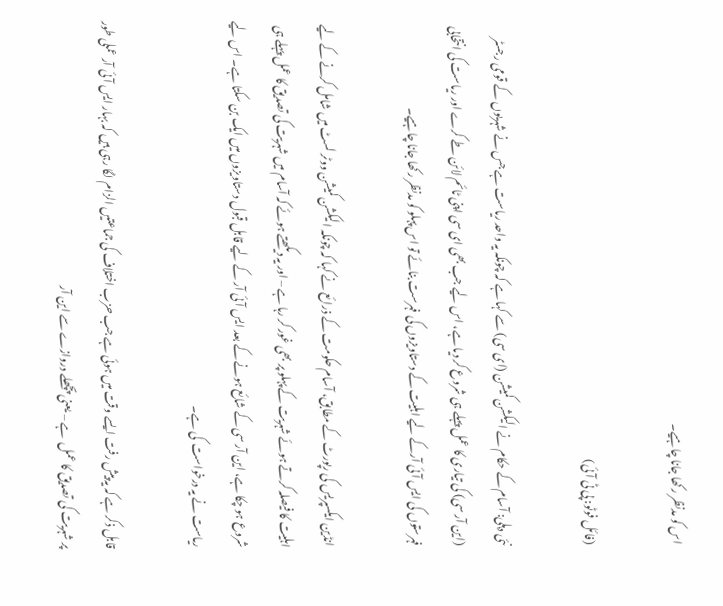اس کو مدنظر رکھا جانا چاہیے۔

(فائل فوٹو: پی ٹی آئی)

نئی دہلی: آسام کے حکام نے الیکشن کمیشن (ای سی) سے کہا ہے کہ چونکہ یہ واحد ریاست ہے جس نے شہریوں کے قومی رجسٹر (این آر سی) کی تیاری کا عمل پہلے ہی شروع کر دیا ہے، اس لیے جب بھی ای سی اپنی ٹائم لائن طے کرے اور ریاست کی انتخابی فہرستوں کی ایس آئی آرکے لیے اہلیت کے دستاویزوں کی فہرست بنائے تو اس پہلو کو مدنظر رکھا جانا چاہیے۔

انڈین ایکسپریس کی رپورٹ کے مطابق، آسام حکومت کے ذرائع نے کہا کہ چونکہ الیکشن کمیشن ووٹر لسٹ میں شامل کرنے کے لیے اہلیت کا فیصلہ کرتے ہوئے شہریت کے پہلو پر بھی غور کر رہا ہے – اور یہ دیکھتے ہوئے کہ آسام میں شہریت کی تصدیق کا عمل پہلے ہی شروع ہو چکا ہے، این آر سی کے شائع ہونے کے بعد ایس آئی آر کے لیے قابل قبول دستاویزوں میں ایک بن سکتا ہے۔ اس لیے ریاست نے یہ درخواست  کی ہے۔

قابل ذکر ہے کہ یہ پیش رفت ایسے وقت میں ہوئی ہے جب حزب اختلاف کی جماعتیں الزام لگا رہی ہیں کہ بہار ایس آئی آر عملی طور پر شہریت کی تصدیق کا عمل  ہے – یعنی پچھلے دروازے سے این آر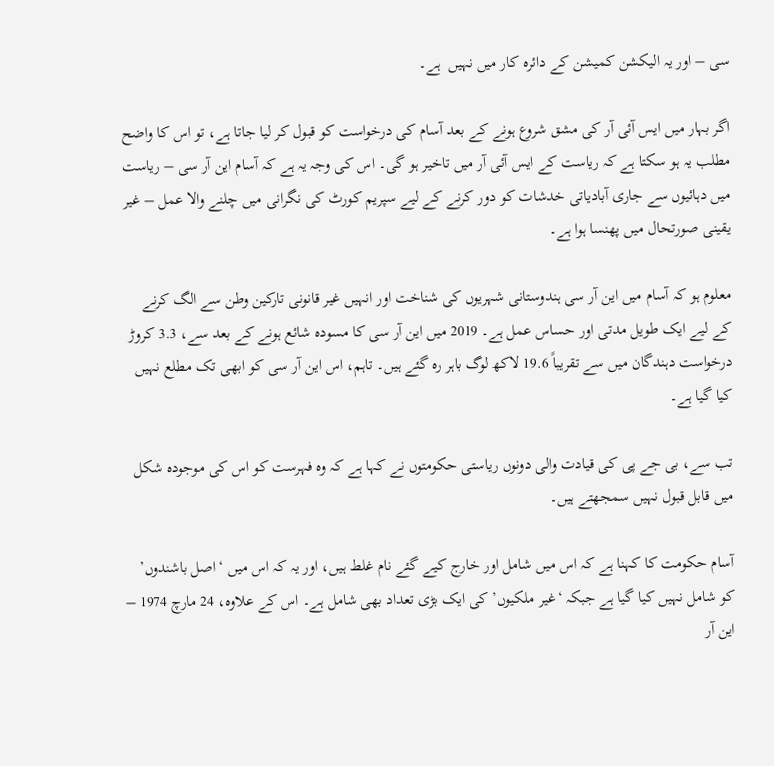سی – اور یہ الیکشن کمیشن کے دائرہ کار میں نہیں  ہے۔

اگر بہار میں ایس آئی آر کی مشق شروع ہونے کے بعد آسام کی درخواست کو قبول کر لیا جاتا ہے، تو اس کا واضح مطلب یہ ہو سکتا ہے کہ ریاست کے ایس آئی آر میں تاخیر ہو گی۔ اس کی وجہ یہ ہے کہ آسام این آر سی – ریاست میں دہائیوں سے جاری آبادیاتی خدشات کو دور کرنے کے لیے سپریم کورٹ کی نگرانی میں چلنے والا عمل – غیر یقینی صورتحال میں پھنسا ہوا ہے۔

معلوم ہو کہ آسام میں این آر سی ہندوستانی شہریوں کی شناخت اور انہیں غیر قانونی تارکین وطن سے الگ کرنے کے لیے ایک طویل مدتی اور حساس عمل ہے۔ 2019 میں این آر سی کا مسودہ شائع ہونے کے بعد سے، 3.3 کروڑ درخواست دہندگان میں سے تقریباً 19.6 لاکھ لوگ باہر رہ گئے ہیں۔ تاہم، اس این آر سی کو ابھی تک مطلع نہیں کیا گیا ہے۔

تب سے، بی جے پی کی قیادت والی دونوں ریاستی حکومتوں نے کہا ہے کہ وہ فہرست کو اس کی موجودہ شکل میں قابل قبول نہیں سمجھتے ہیں۔

آسام حکومت کا کہنا ہے کہ اس میں شامل اور خارج کیے گئے نام غلط ہیں، اور یہ کہ اس میں ‘اصل باشندوں’ کو شامل نہیں کیا گیا ہے جبکہ ‘غیر ملکیوں’ کی ایک بڑی تعداد بھی شامل ہے۔ اس کے علاوہ، 24 مارچ 1974 – این آر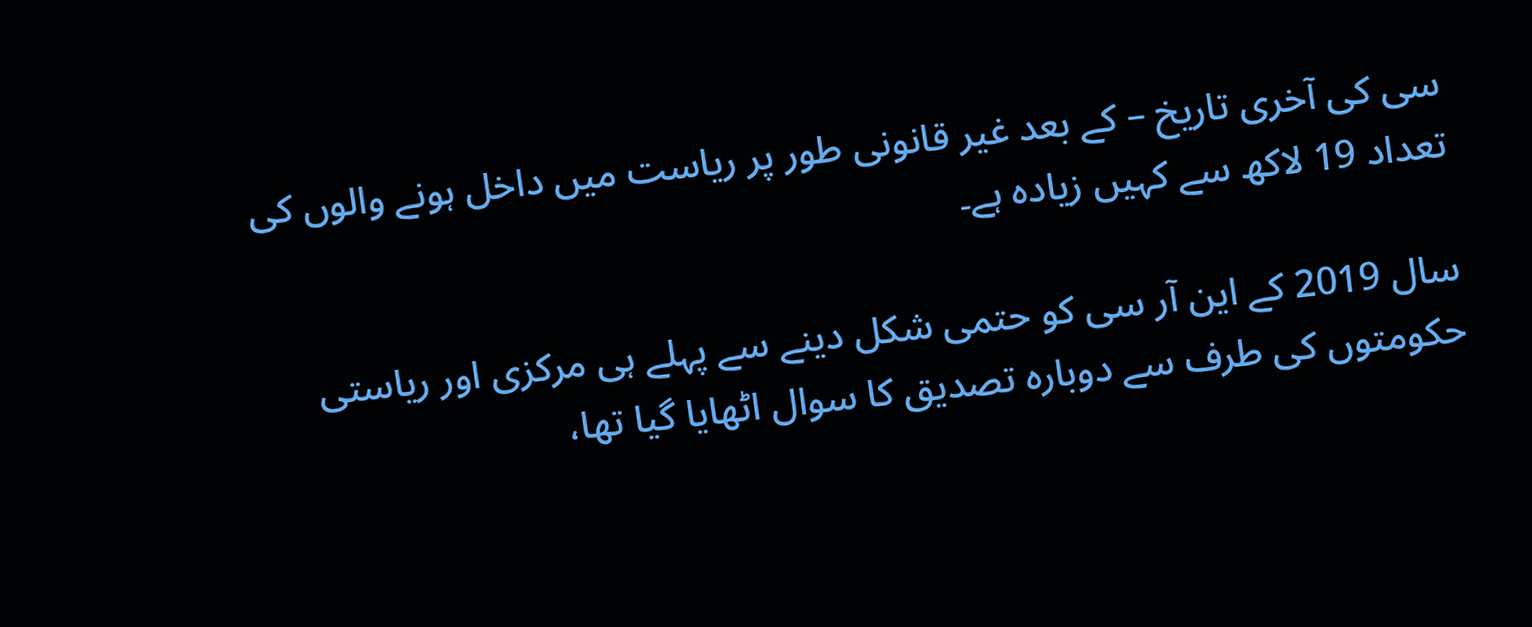سی کی آخری تاریخ – کے بعد غیر قانونی طور پر ریاست میں داخل ہونے والوں کی تعداد 19 لاکھ سے کہیں زیادہ ہے۔

سال 2019 کے این آر سی کو حتمی شکل دینے سے پہلے ہی مرکزی اور ریاستی حکومتوں کی طرف سے دوبارہ تصدیق کا سوال اٹھایا گیا تھا،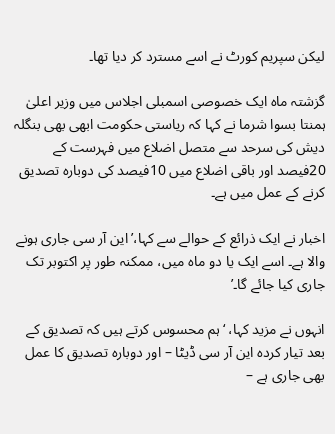لیکن سپریم کورٹ نے اسے مسترد کر دیا تھا۔

گزشتہ ماہ ایک خصوصی اسمبلی اجلاس میں وزیر اعلیٰ ہمنتا بسوا شرما نے کہا کہ ریاستی حکومت ابھی بھی بنگلہ دیش کی سرحد سے متصل اضلاع میں فہرست کے 20فیصد اور باقی اضلاع میں 10فیصد کی دوبارہ تصدیق کرنے کے عمل میں ہے۔

اخبار نے ایک ذرائع کے حوالے سے کہا،’این آر سی جاری ہونے والا ہے۔ اسے ایک یا دو ماہ میں، ممکنہ طور پر اکتوبر تک جاری کیا جائے گا۔’

انہوں نے مزید کہا، ‘ہم محسوس کرتے ہیں کہ تصدیق کے بعد تیار کردہ این آر سی ڈیٹا – اور دوبارہ تصدیق کا عمل بھی جاری ہے –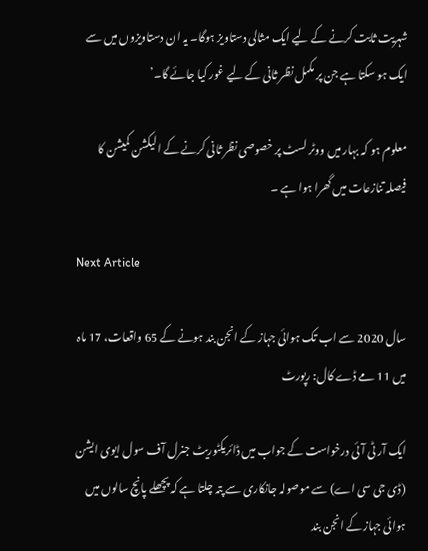شہریت ثابت کرنے کے لیے ایک مثالی دستاویز ہوگا۔ یہ ان دستاویزوں میں سے ایک ہو سکتا ہے جن پر مکمل نظر ثانی کے لیے غور کیا جائے گا۔’

معلوم ہو کہ بہار میں ووٹر لسٹ پر خصوصی نظر ثانی کرنے کے الیکشن کمیشن کا فیصلہ تنازعات میں گھرا ہوا ہے ۔

Next Article

سال 2020 سے اب تک ہوائی جہاز کے انجن بند ہونے کے 65 واقعات، 17 ماہ میں 11 مے ڈے کال: رپورٹ

ایک آر ٹی آئی درخواست کے جواب میں ڈائریکٹوریٹ جنرل آف سول ایوی ایشن (ڈی جی سی اے) سے موصولہ جانکاری سے پتہ چلتا ہے کہ پچھلے پانچ سالوں میں ہوائی جہاز کے انجن بند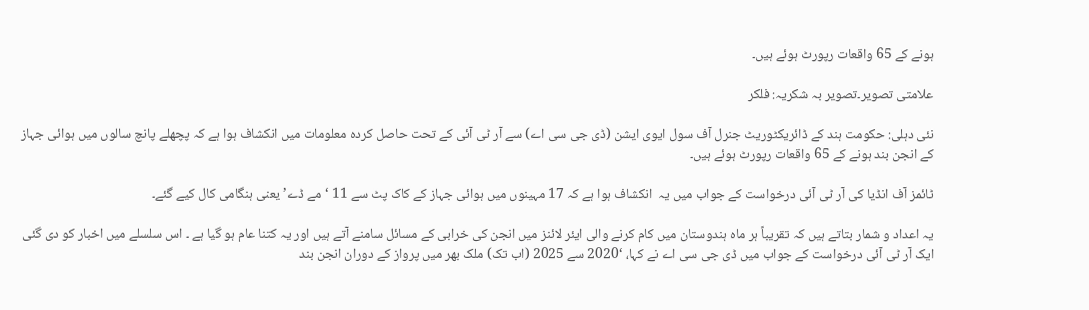ہونے کے 65 واقعات رپورٹ ہوئے ہیں۔

علامتی تصویر۔تصویر بہ شکریہ: فلکر

نئی دہلی: حکومت ہند کے ڈائریکٹوریٹ جنرل آف سول ایوی ایشن (ڈی جی سی اے) سے آر ٹی آئی کے تحت حاصل کردہ معلومات میں انکشاف ہوا ہے کہ پچھلے پانچ سالوں میں ہوائی جہاز کے انجن بند ہونے کے 65 واقعات رپورٹ ہوئے ہیں۔

ٹائمز آف انڈیا کی آر ٹی آئی درخواست کے جواب میں یہ  انکشاف ہوا ہے کہ 17 مہینوں میں ہوائی جہاز کے کاک پٹ سے 11 ‘مے ڈے’ یعنی ہنگامی کال کیے گئے۔

یہ اعداد و شمار بتاتے ہیں کہ تقریباً ہر ماہ ہندوستان میں کام کرنے والی ایئر لائنز میں انجن کی خرابی کے مسائل سامنے آتے ہیں اور یہ کتنا عام ہو گیا ہے ۔ اس سلسلے میں اخبار کو دی گئی ایک آر ٹی آئی درخواست کے جواب میں ڈی جی سی اے نے کہا، ‘2020 سے 2025 (اب تک) ملک بھر میں پرواز کے دوران انجن بند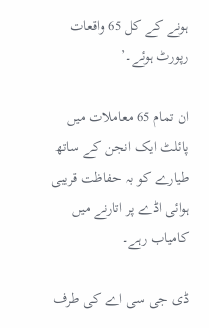ہونے کے کل 65 واقعات رپورٹ ہوئے۔’

ان تمام 65 معاملات میں پائلٹ ایک انجن کے ساتھ طیارے کو بہ حفاظت قریبی ہوائی اڈے پر اتارنے میں کامیاب رہے۔

ڈی جی سی اے کی طرف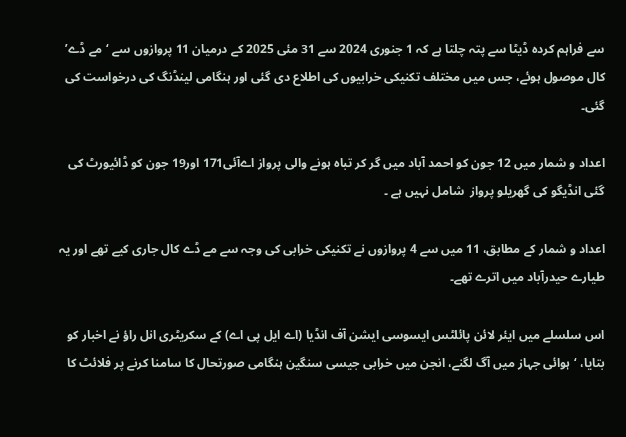سے فراہم کردہ ڈیٹا سے پتہ چلتا ہے کہ 1 جنوری 2024 سے 31 مئی 2025 کے درمیان 11 پروازوں سے ‘مے ڈے’ کال موصول ہوئے، جس میں مختلف تکنیکی خرابیوں کی اطلاع دی گئی اور ہنگامی لینڈنگ کی درخواست کی گئی۔

اعداد و شمار میں 12 جون کو احمد آباد میں گر کر تباہ ہونے والی پرواز اےآئی171 اور19 جون کو ڈائیورٹ کی گئی انڈیگو کی گھریلو پرواز  شامل نہیں ہے ۔

اعداد و شمار کے مطابق، 11 میں سے 4 پروازوں نے تکنیکی خرابی کی وجہ سے مے ڈے کال جاری کیے تھے اور یہ طیارے حیدرآباد میں اترے تھے۔

اس سلسلے میں ایئر لائن پائلٹس ایسوسی ایشن آف انڈیا (اے ایل پی اے) کے سکریٹری انل راؤ نے اخبار کو بتایا، ‘ہوائی جہاز میں آگ لگنے، انجن میں خرابی جیسی سنگین ہنگامی صورتحال کا سامنا کرنے پر فلائٹ کا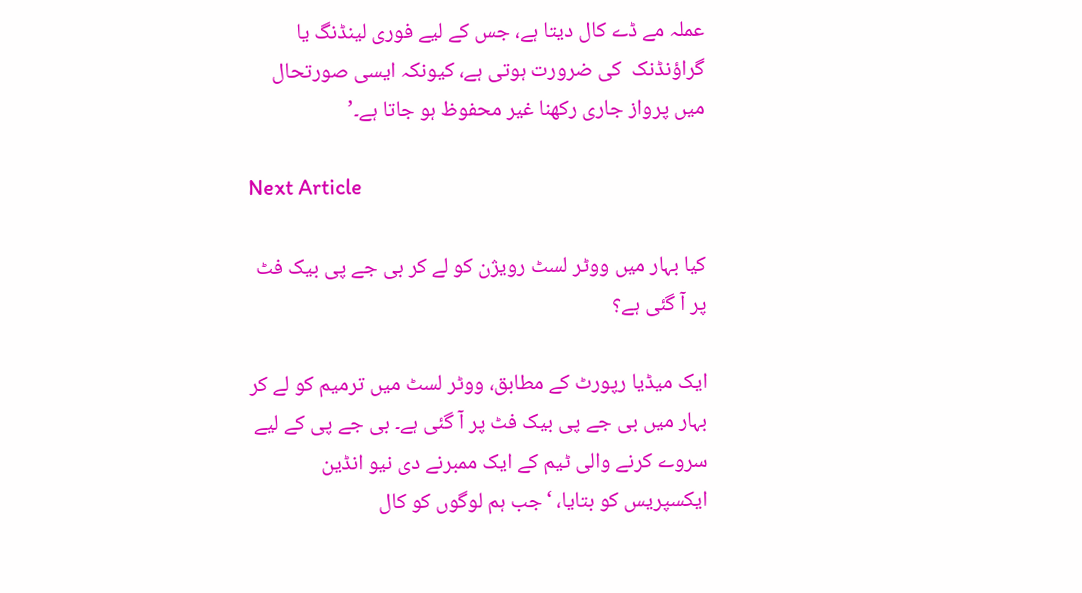عملہ مے ڈے کال دیتا ہے، جس کے لیے فوری لینڈنگ یا گراؤنڈنک  کی ضرورت ہوتی ہے، کیونکہ ایسی صورتحال میں پرواز جاری رکھنا غیر محفوظ ہو جاتا ہے۔’

Next Article

کیا بہار میں ووٹر لسٹ رویژن کو لے کر بی جے پی بیک فٹ پر آ گئی ہے؟

ایک میڈیا رپورٹ کے مطابق، ووٹر لسٹ میں ترمیم کو لے کر بہار میں بی جے پی بیک فٹ پر آ گئی ہے۔ بی جے پی کے لیے سروے کرنے والی ٹیم کے ایک ممبرنے دی نیو انڈین ایکسپریس کو بتایا، ‘جب ہم لوگوں کو کال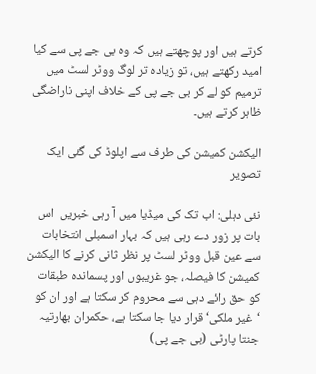کرتے ہیں اور پوچھتے ہیں کہ وہ بی جے پی سے کیا امید رکھتے ہیں، تو زیادہ تر لوگ ووٹر لسٹ میں ترمیم کو لے کر بی جے پی کے خلاف اپنی ناراضگی ظاہر کرتے ہیں۔

الیکشن کمیشن کی طرف سے اپلوڈ کی گئی ایک تصویر

نئی دہلی: اب تک کی میڈیا میں آ رہی خبریں  اس بات پر زور دے رہی ہیں کہ بہار اسمبلی انتخابات سے عین قبل ووٹر لسٹ پر نظر ثانی کرنے کا الیکشن کمیشن کا فیصلہ، جو غریبوں اور پسماندہ طبقات کو حق رائے دہی سے محروم کر سکتا ہے اور ان کو ‘غیر ملکی‘ قرار دیا جا سکتا ہے، حکمران بھارتیہ جنتا پارٹی (بی جے پی)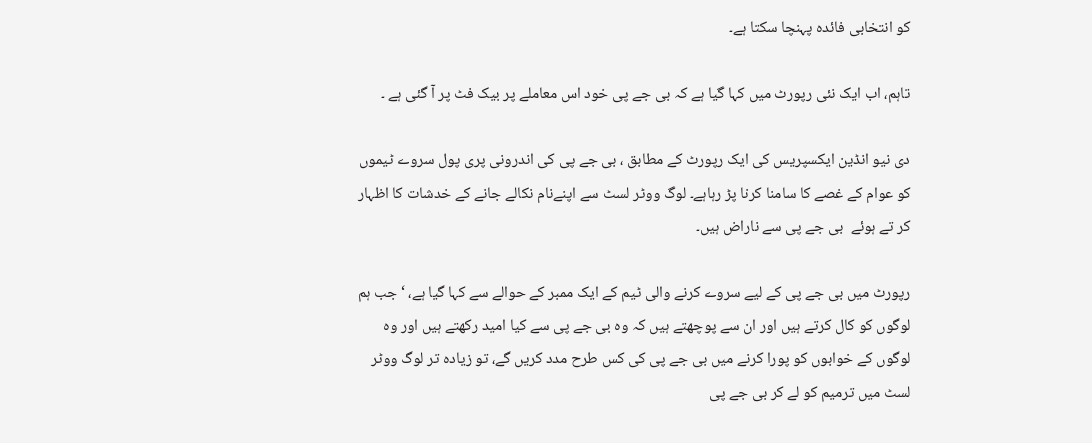کو انتخابی فائدہ پہنچا سکتا ہے۔

تاہم، اب ایک نئی رپورٹ میں کہا گیا ہے کہ بی جے پی خود اس معاملے پر بیک فٹ پر آ گئی ہے ۔

دی نیو انڈین ایکسپریس کی ایک رپورٹ کے مطابق ، بی جے پی کی اندرونی پری پول سروے ٹیموں کو عوام کے غصے کا سامنا کرنا پڑ رہاہے۔ لوگ ووٹر لسٹ سے اپنےنام نکالے جانے کے خدشات کا اظہار کر تے ہوئے  بی جے پی سے ناراض ہیں۔

رپورٹ میں بی جے پی کے لیے سروے کرنے والی ٹیم کے ایک ممبر کے حوالے سے کہا گیا ہے، ‘جب ہم لوگوں کو کال کرتے ہیں اور ان سے پوچھتے ہیں کہ وہ بی جے پی سے کیا امید رکھتے ہیں اور وہ لوگوں کے خوابوں کو پورا کرنے میں بی جے پی کی کس طرح مدد کریں گے، تو زیادہ تر لوگ ووٹر لسٹ میں ترمیم کو لے کر بی جے پی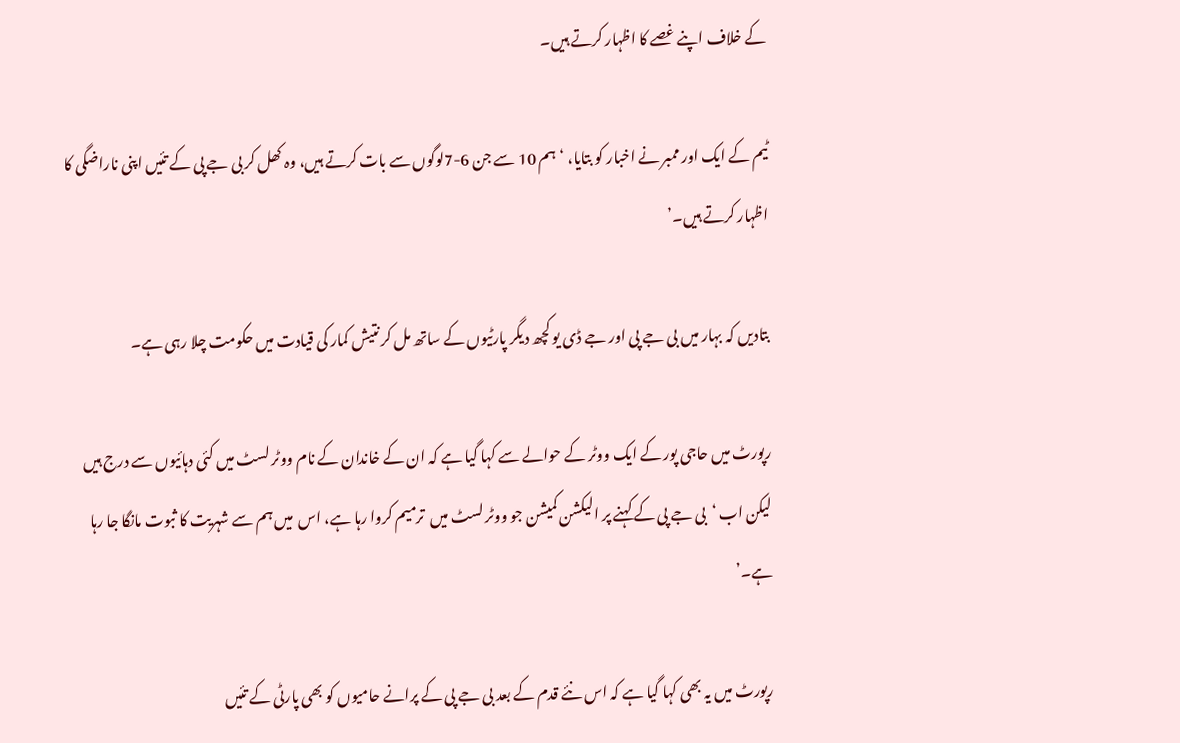کے خلاف اپنے غصے کا اظہار کرتے ہیں۔

ٹیم کے ایک اور ممبر نے اخبار کو بتایا، ‘ہم 10 سے جن 6-7لوگوں سے بات کرتے ہیں، وہ کھل کر بی جے پی کے تئیں اپنی ناراضگی کا اظہار کرتے ہیں۔’

بتادیں کہ بہار میں بی جے پی اور جے ڈی یو کچھ دیگر پارٹیوں کے ساتھ مل کر نتیش کمار کی قیادت میں حکومت چلا رہی ہے۔

رپورٹ میں حاجی پور کے ایک ووٹر کے حوالے سے کہا گیا ہے کہ ان کے خاندان کے نام ووٹر لسٹ میں کئی دہائیوں سے درج ہیں لیکن اب ‘بی جے پی کے کہنے پر الیکشن کمیشن جو ووٹر لسٹ میں  ترمیم کروا رہا ہے، اس  میں ہم سے شہریت کا ثبوت مانگا جا رہا ہے۔’

رپورٹ میں یہ بھی کہا گیا ہے کہ اس نئے قدم کے بعد بی جے پی کے پرانے حامیوں کو بھی پارٹی کے تئیں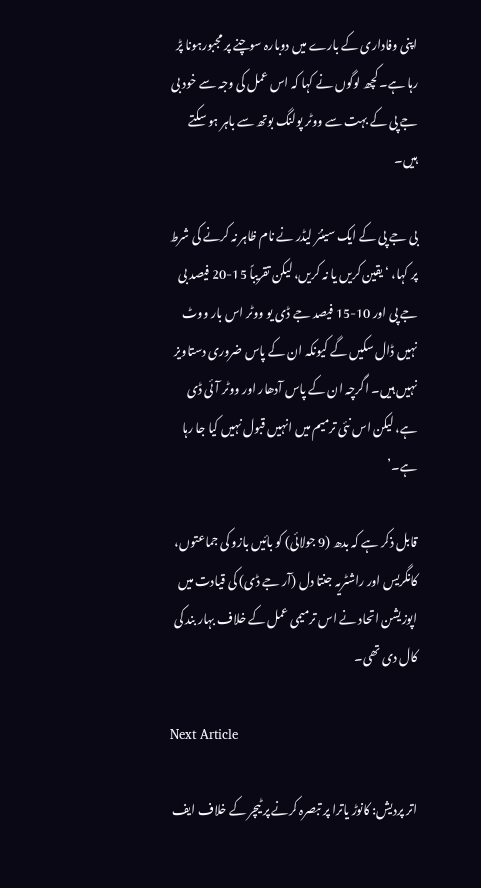اپنی وفاداری کے بارے میں دوبارہ سوچنے پر مجبورہونا پڑ رہا ہے۔ کچھ لوگوں نے کہا کہ اس عمل کی وجہ سے خود بی جے پی کے بہت سے ووٹر پولنگ بوتھ سے باہر ہو سکتے ہیں۔

بی جے پی کے ایک سینئر لیڈر نے نام ظاہر نہ کرنے کی شرط پر کہا، ‘یقین کریں یا نہ کریں، لیکن تقریباً 15-20 فیصد بی جے پی اور 10-15 فیصد جے ڈی یو ووٹر اس بار ووٹ نہیں ڈال سکیں گے کیونکہ ان کے پاس ضروری دستاویز نہیں ہیں۔ اگرچہ ان کے پاس آدھار اور ووٹر آئی ڈی ہے، لیکن اس نئی ترمیم میں انہیں قبول نہیں کیا جا رہا ہے۔’

قابل ذکر ہے کہ بدھ (9 جولائی) کو بائیں بازو کی جماعتوں، کانگریس اور راشٹریہ جنتا دل (آر جے ڈی) کی قیادت میں اپوزیشن اتحاد نے اس ترمیمی عمل کے خلاف بہار بند کی کال دی تھی۔

Next Article

اتر پردیش: کانوڑ یاترا پر تبصرہ کرنے پر ٹیچر کے خلاف ایف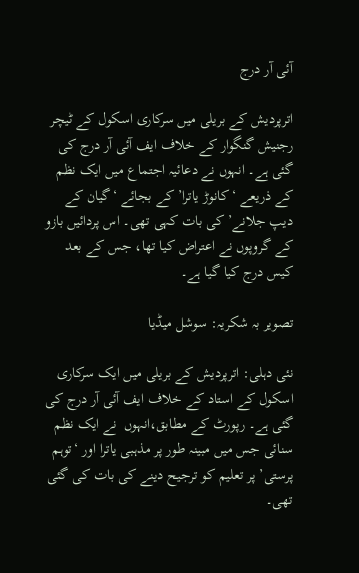آئی آر درج

اترپردیش کے بریلی میں سرکاری اسکول کے ٹیچر رجنیش گنگوار کے خلاف ایف آئی آر درج کی گئی ہے۔ انہوں نے دعائیہ اجتماع میں ایک نظم کے ذریعے ‘کانوڑ یاترا’ کے بجائے ‘گیان کے  دیپ جلانے’ کی بات کہی تھی۔ اس پردائیں بازو کے گروپوں نے اعتراض کیا تھا، جس کے بعد کیس درج کیا گیا ہے۔

تصویر بہ شکریہ: سوشل میڈیا

نئی دہلی: اترپردیش کے بریلی میں ایک سرکاری اسکول کے استاد کے خلاف ایف آئی آر درج کی گئی ہے۔ رپورٹ کے مطابق،انہوں  نے ایک نظم سنائی جس میں مبینہ طور پر مذہبی یاترا اور ‘توہم پرستی’ پر تعلیم کو ترجیح دینے کی بات کی گئی تھی۔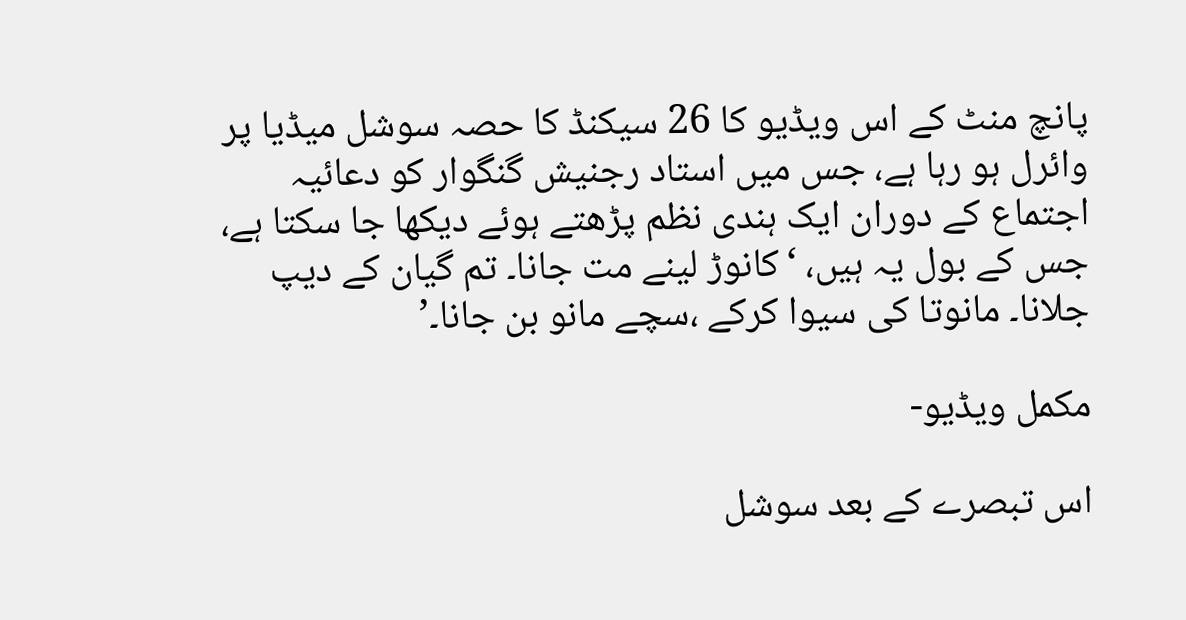پانچ منٹ کے اس ویڈیو کا 26 سیکنڈ کا حصہ سوشل میڈیا پر وائرل ہو رہا ہے، جس میں استاد رجنیش گنگوار کو دعائیہ اجتماع کے دوران ایک ہندی نظم پڑھتے ہوئے دیکھا جا سکتا ہے، جس کے بول یہ ہیں، ‘کانوڑ لینے مت جانا۔ تم گیان کے دیپ جلانا۔ مانوتا کی سیوا کرکے ،سچے مانو بن جانا۔’

مکمل ویڈیو-

اس تبصرے کے بعد سوشل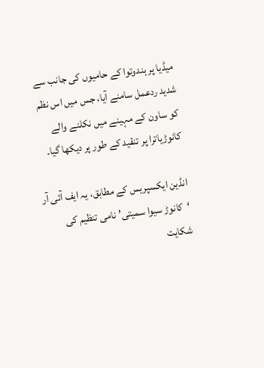میڈیا پر ہندوتوا کے حامیوں کی جانب سے شدید ردعمل سامنے آیا، جس میں اس نظم کو ساون کے مہینے میں نکلنے والے کانوڑیاترا پر تنقید کے طور پر دیکھا گیا۔

انڈین ایکسپریس کے مطابق، یہ ایف آئی آر ‘کانوڑ سیوا سمیتی’ نامی تنظیم کی شکایت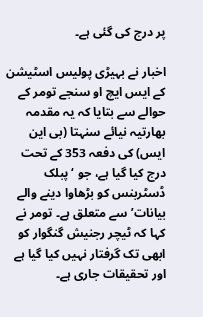پر درج کی گئی ہے۔

اخبار نے بہیڑی پولیس اسٹیشن کے ایس ایچ او سنجے تومر کے حوالے سے بتایا کہ یہ مقدمہ بھارتیہ نیائے سنہتا (بی این ایس) کی دفعہ 353 کے تحت درج کیا گیا ہے، جو ‘پبلک ڈسٹربنس کو بڑھاوا دینے والے بیانات’ سے متعلق ہے۔ تومر نے کہا کہ ٹیچر رجنیش گنگوار کو ابھی تک گرفتار نہیں کیا گیا ہے اور تحقیقات جاری ہے۔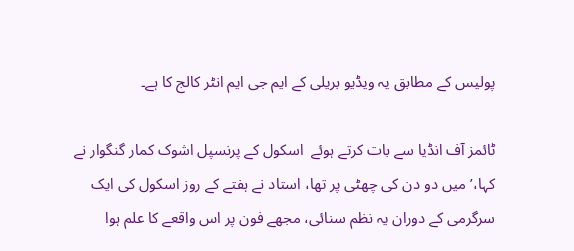پولیس کے مطابق یہ ویڈیو بریلی کے ایم جی ایم انٹر کالج کا ہے۔

ٹائمز آف انڈیا سے بات کرتے ہوئے  اسکول کے پرنسپل اشوک کمار گنگوار نے کہا،’میں دو دن کی چھٹی پر تھا، استاد نے ہفتے کے روز اسکول کی ایک سرگرمی کے دوران یہ نظم سنائی، مجھے فون پر اس واقعے کا علم ہوا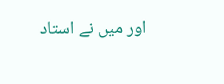اور میں نے استاد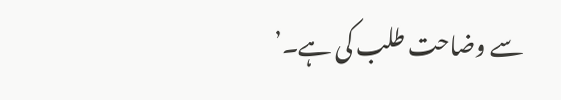سے وضاحت طلب کی ہے۔’